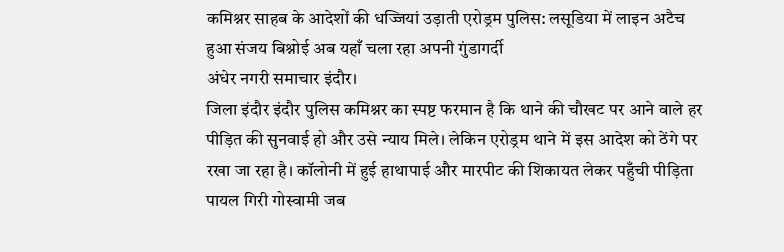कमिश्नर साहब के आदेशों की धज्जियां उड़ाती एरोड्रम पुलिस: लसूडिया में लाइन अटैच हुआ संजय बिश्नोई अब यहाँ चला रहा अपनी गुंडागर्दी
अंधेर नगरी समाचार इंदौर।
जिला इंदौर इंदौर पुलिस कमिश्नर का स्पष्ट फरमान है कि थाने की चौखट पर आने वाले हर पीड़ित की सुनवाई हो और उसे न्याय मिले। लेकिन एरोड्रम थाने में इस आदेश को ठेंगे पर रखा जा रहा है। कॉलोनी में हुई हाथापाई और मारपीट की शिकायत लेकर पहुँची पीड़िता पायल गिरी गोस्वामी जब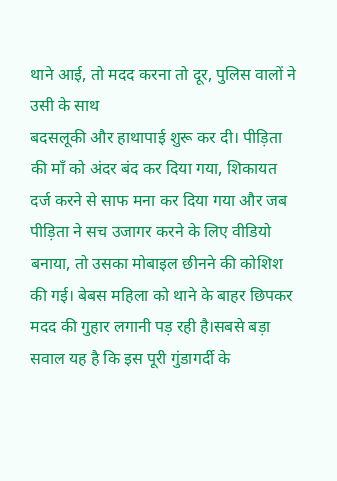थाने आई, तो मदद करना तो दूर, पुलिस वालों ने उसी के साथ
बदसलूकी और हाथापाई शुरू कर दी। पीड़िता की माँ को अंदर बंद कर दिया गया, शिकायत दर्ज करने से साफ मना कर दिया गया और जब पीड़िता ने सच उजागर करने के लिए वीडियो बनाया, तो उसका मोबाइल छीनने की कोशिश की गई। बेबस महिला को थाने के बाहर छिपकर मदद की गुहार लगानी पड़ रही है।सबसे बड़ा सवाल यह है कि इस पूरी गुंडागर्दी के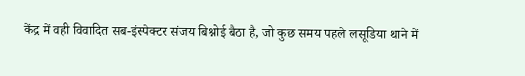केंद्र में वही विवादित सब-इंस्पेक्टर संजय बिश्नोई बैठा है, जो कुछ समय पहले लसूडिया थाने में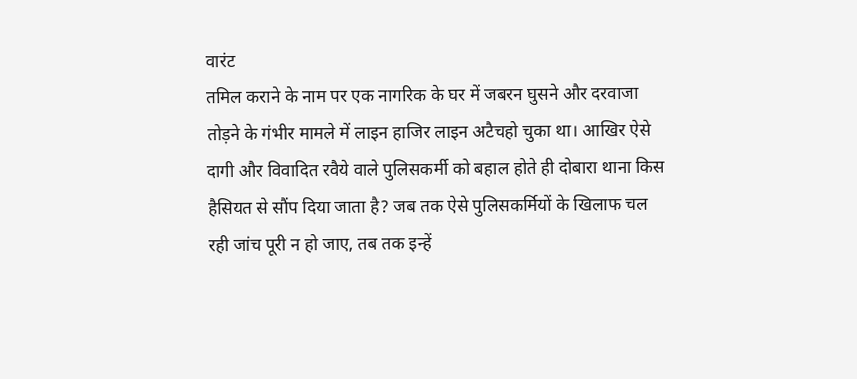वारंट
तमिल कराने के नाम पर एक नागरिक के घर में जबरन घुसने और दरवाजा तोड़ने के गंभीर मामले में लाइन हाजिर लाइन अटैचहो चुका था। आखिर ऐसे दागी और विवादित रवैये वाले पुलिसकर्मी को बहाल होते ही दोबारा थाना किस हैसियत से सौंप दिया जाता है? जब तक ऐसे पुलिसकर्मियों के खिलाफ चल रही जांच पूरी न हो जाए, तब तक इन्हें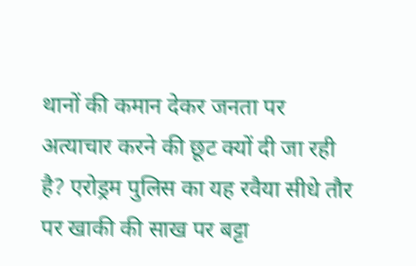थानों की कमान देकर जनता पर अत्याचार करने की छूट क्यों दी जा रही है? एरोड्रम पुलिस का यह रवैया सीधे तौर पर खाकी की साख पर बट्टा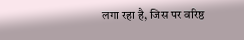लगा रहा है, जिस पर वरिष्ठ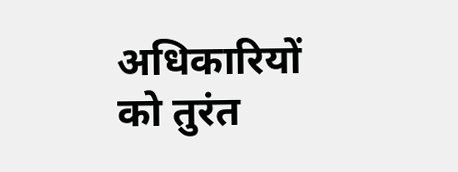अधिकारियों को तुरंत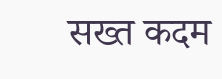सख्त कदम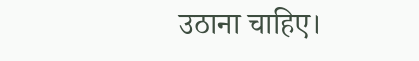उठाना चाहिए।